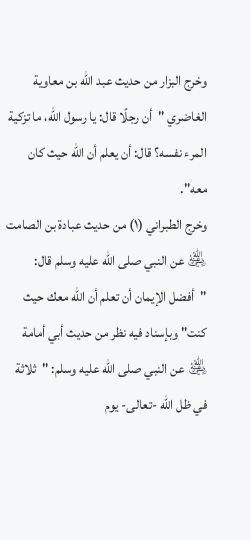وخرج البزار من حديث عبد الله بن معاوية الغاضري "أن رجلًا قال: يا رسول الله، ما تزكية المرء نفسه؟ قال: أن يعلم أن الله حيث كان معه".
وخرج الطبراني (١) من حديث عبادة بن الصامت ﵁ عن النبي صلى الله عليه وسلم قال: "أفضل الإيمان أن تعلم أن الله معك حيث كنت" وبإسناد فيه نظر من حديث أبي أمامة ﵁ عن النبي صلى الله عليه وسلم: "ثلاثة في ظل الله -تعالى- يوم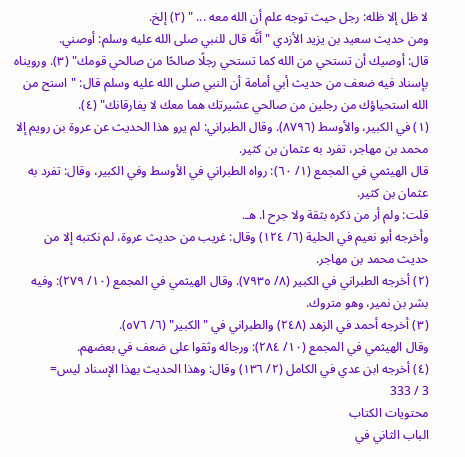لا ظل إلا ظله: رجل حيث توجه علم أن الله معه ... " (٢) إلخ.
ومن حديث سعيد بن يزيد الأزدي "أنَّه قال للنبي صلى الله عليه وسلم: أوصني.
قال: أوصيك أن تستحي من الله كما تستحي رجلًا صالحًا من صالحي قومك" (٣). ورويناه بإسناد فيه ضعف من حديث أبي أمامة أن النبي صلى الله عليه وسلم قال: "استح من الله استحياؤك من رجلين من صالحي عشيرتك هما معك لا يفارقانك" (٤).
(١) في الكبير، والأوسط (٨٧٩٦). وقال الطبراني: لم يرو هذا الحديث عن عروة بن رويم إلا محمد بن مهاجر، تفرد به عثمان بن كثير.
قال الهيثمي في المجمع (١/ ٦٠): رواه الطبراني في الأوسط وفي الكبير، وقال: تفرد به عثمان بن كثير.
قلت: ولم أر من ذكره بثقة ولا جرح ا. هـ.
وأخرجه أبو نعيم في الحلية (٦/ ١٢٤) وقال: غريب من حديث عروة، لم نكتبه إلا من حديث محمد بن مهاجر.
(٢) أخرجه الطبراني في الكبير (٨/ ٧٩٣٥). وقال الهيثمي في المجمع (١٠/ ٢٧٩): وفيه بشر بن نمير، وهو متروك.
(٣) أخرجه أحمد في الزهد (٢٤٨) والطبراني في "الكبير" (٦/ ٥٧٦).
وقال الهيثمي في المجمع (١٠/ ٢٨٤): ورجاله وثقوا على ضعف في بعضهم.
(٤) أخرجه ابن عدي في الكامل (٢/ ١٣٦) وقال: وهذا الحديث بهذا الإسناد ليس=
3 / 333
محتويات الكتاب
الباب الثاني في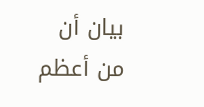بيان أن من أعظم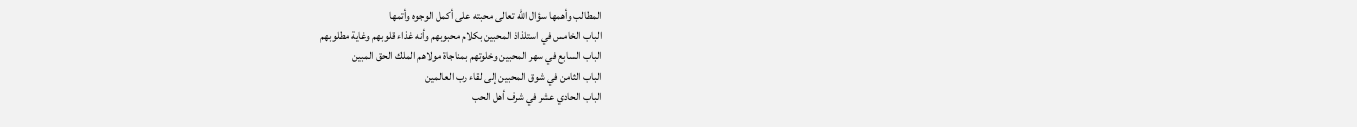المطالب وأهمها سؤال الله تعالى محبته على أكمل الوجوه وأتمها
الباب الخامس في استلذاذ المحبين بكلام محبوبهم وأنه غذاء قلوبهم وغاية مطلوبهم
الباب السابع في سهر المحبين وخلوتهم بمناجاة مولاهم الملك الحق المبين
الباب الثامن في شوق المحبين إلى لقاء رب العالمين
الباب الحادي عشر في شرف أهل الحب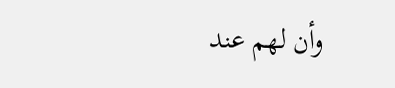وأن لهم عند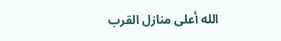الله أعلى منازل القرب